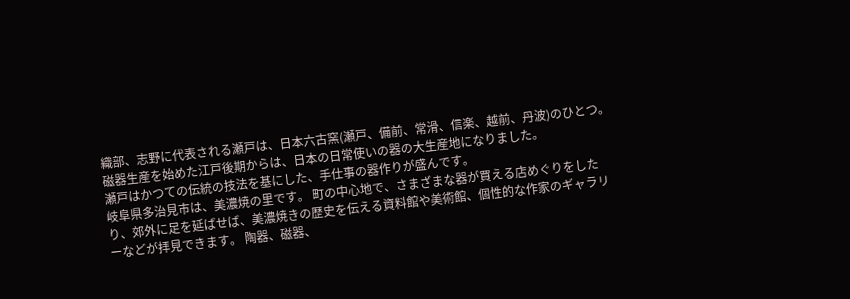織部、志野に代表される瀬戸は、日本六古窯(瀬戸、備前、常滑、信楽、越前、丹波)のひとつ。
磁器生産を始めた江戸後期からは、日本の日常使いの器の大生産地になりました。
瀬戸はかつての伝統の技法を基にした、手仕事の器作りが盛んです。
岐阜県多治見市は、美濃焼の里です。 町の中心地で、さまざまな器が買える店めぐりをしたり、郊外に足を延ばせば、美濃焼きの歴史を伝える資料館や美術館、個性的な作家のギャラリーなどが拝見できます。 陶器、磁器、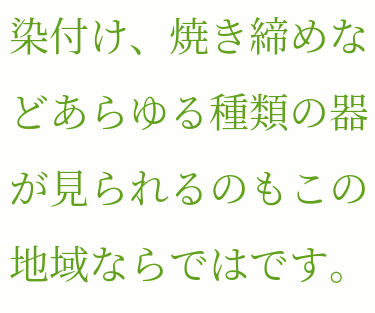染付け、焼き締めなどあらゆる種類の器が見られるのもこの地域ならではです。